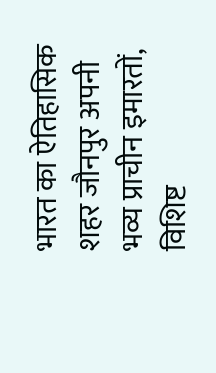भारत का ऐतिहासिक शहर जौनपुर अपनी भव्य प्राचीन इमारतों, विशिष्ट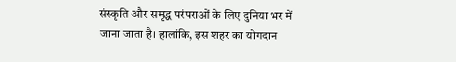संस्कृति और समृद्ध परंपराओं के लिए दुनिया भर में जाना जाता है। हालांकि, इस शहर का योगदान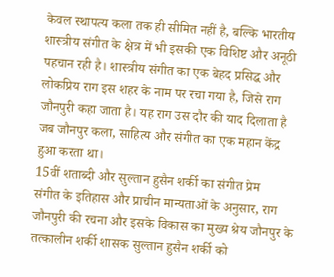केवल स्थापत्य कला तक ही सीमित नहीं है, बल्कि भारतीय शास्त्रीय संगीत के क्षेत्र में भी इसकी एक विशिष्ट और अनूठी पहचान रही है। शास्त्रीय संगीत का एक बेहद प्रसिद्ध और लोकप्रिय राग इस शहर के नाम पर रचा गया है, जिसे राग जौनपुरी कहा जाता है। यह राग उस दौर की याद दिलाता है जब जौनपुर कला, साहित्य और संगीत का एक महान केंद्र हुआ करता था।
15वीं शताब्दी और सुल्तान हुसैन शर्की का संगीत प्रेम
संगीत के इतिहास और प्राचीन मान्यताओं के अनुसार, राग जौनपुरी की रचना और इसके विकास का मुख्य श्रेय जौनपुर के तत्कालीन शर्की शासक सुल्तान हुसैन शर्की को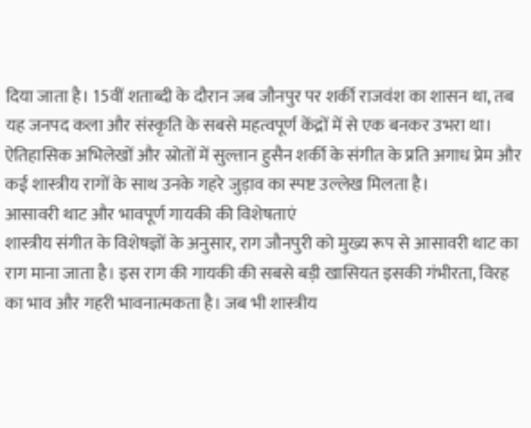दिया जाता है। 15वीं शताब्दी के दौरान जब जौनपुर पर शर्की राजवंश का शासन था, तब यह जनपद कला और संस्कृति के सबसे महत्वपूर्ण केंद्रों में से एक बनकर उभरा था। ऐतिहासिक अभिलेखों और स्रोतों में सुल्तान हुसैन शर्की के संगीत के प्रति अगाध प्रेम और कई शास्त्रीय रागों के साथ उनके गहरे जुड़ाव का स्पष्ट उल्लेख मिलता है।
आसावरी थाट और भावपूर्ण गायकी की विशेषताएं
शास्त्रीय संगीत के विशेषज्ञों के अनुसार, राग जौनपुरी को मुख्य रूप से आसावरी थाट का राग माना जाता है। इस राग की गायकी की सबसे बड़ी खासियत इसकी गंभीरता, विरह का भाव और गहरी भावनात्मकता है। जब भी शास्त्रीय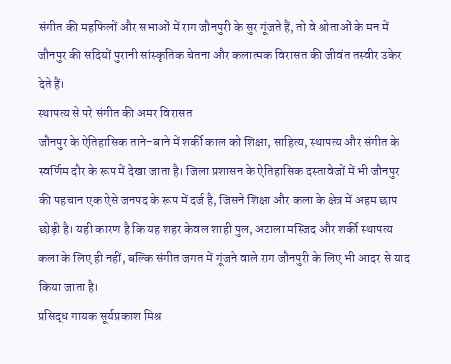संगीत की महफिलों और सभाओं में राग जौनपुरी के सुर गूंजते हैं, तो वे श्रोताओं के मन में जौनपुर की सदियों पुरानी सांस्कृतिक चेतना और कलात्मक विरासत की जीवंत तस्वीर उकेर देते हैं।
स्थापत्य से परे संगीत की अमर विरासत
जौनपुर के ऐतिहासिक ताने-बाने में शर्की काल को शिक्षा, साहित्य, स्थापत्य और संगीत के स्वर्णिम दौर के रूप में देखा जाता है। जिला प्रशासन के ऐतिहासिक दस्तावेजों में भी जौनपुर की पहचान एक ऐसे जनपद के रूप में दर्ज है, जिसने शिक्षा और कला के क्षेत्र में अहम छाप छोड़ी है। यही कारण है कि यह शहर केवल शाही पुल, अटाला मस्जिद और शर्की स्थापत्य कला के लिए ही नहीं, बल्कि संगीत जगत में गूंजने वाले राग जौनपुरी के लिए भी आदर से याद किया जाता है।
प्रसिद्ध गायक सूर्यप्रकाश मिश्र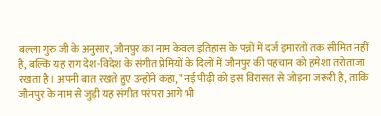बल्ला गुरु जी के अनुसार, जौनपुर का नाम केवल इतिहास के पन्नों में दर्ज इमारतों तक सीमित नहीं है, बल्कि यह राग देश-विदेश के संगीत प्रेमियों के दिलों में जौनपुर की पहचान को हमेशा तरोताजा रखता है। अपनी बात रखते हुए उन्होंने कहा, "नई पीढ़ी को इस विरासत से जोड़ना जरूरी है, ताकि जौनपुर के नाम से जुड़ी यह संगीत परंपरा आगे भी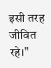इसी तरह जीवित रहे।"